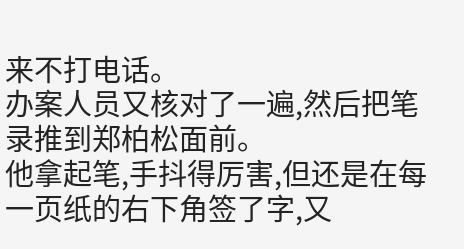来不打电话。
办案人员又核对了一遍,然后把笔录推到郑柏松面前。
他拿起笔,手抖得厉害,但还是在每一页纸的右下角签了字,又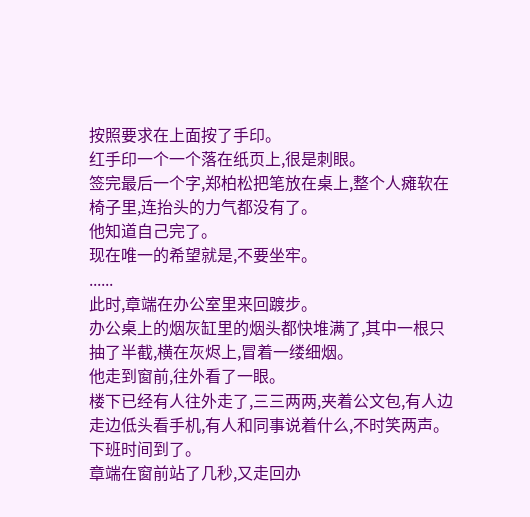按照要求在上面按了手印。
红手印一个一个落在纸页上,很是刺眼。
签完最后一个字,郑柏松把笔放在桌上,整个人瘫软在椅子里,连抬头的力气都没有了。
他知道自己完了。
现在唯一的希望就是,不要坐牢。
......
此时,章端在办公室里来回踱步。
办公桌上的烟灰缸里的烟头都快堆满了,其中一根只抽了半截,横在灰烬上,冒着一缕细烟。
他走到窗前,往外看了一眼。
楼下已经有人往外走了,三三两两,夹着公文包,有人边走边低头看手机,有人和同事说着什么,不时笑两声。
下班时间到了。
章端在窗前站了几秒,又走回办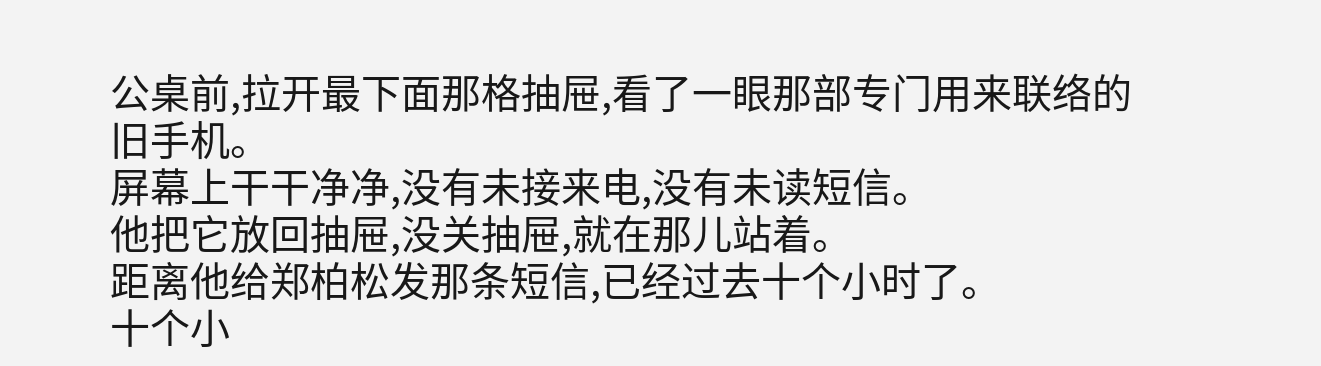公桌前,拉开最下面那格抽屉,看了一眼那部专门用来联络的旧手机。
屏幕上干干净净,没有未接来电,没有未读短信。
他把它放回抽屉,没关抽屉,就在那儿站着。
距离他给郑柏松发那条短信,已经过去十个小时了。
十个小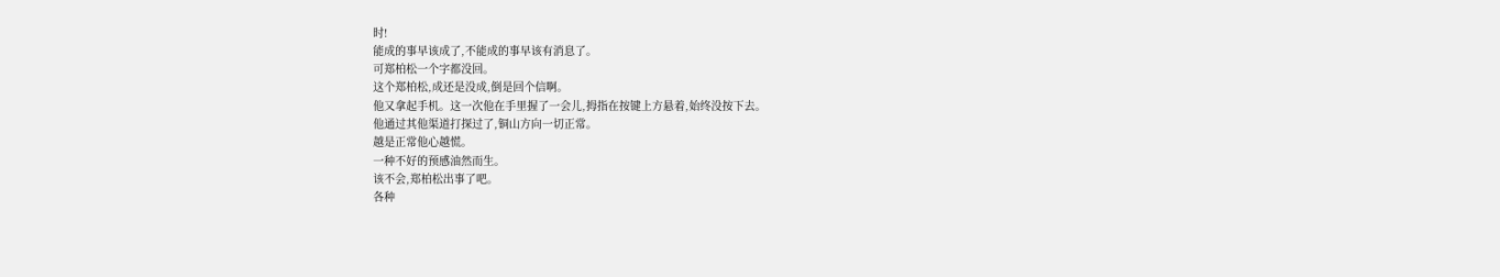时!
能成的事早该成了,不能成的事早该有消息了。
可郑柏松一个字都没回。
这个郑柏松,成还是没成,倒是回个信啊。
他又拿起手机。这一次他在手里握了一会儿,拇指在按键上方悬着,始终没按下去。
他通过其他渠道打探过了,铜山方向一切正常。
越是正常他心越慌。
一种不好的预感油然而生。
该不会,郑柏松出事了吧。
各种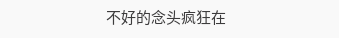不好的念头疯狂在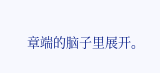章端的脑子里展开。